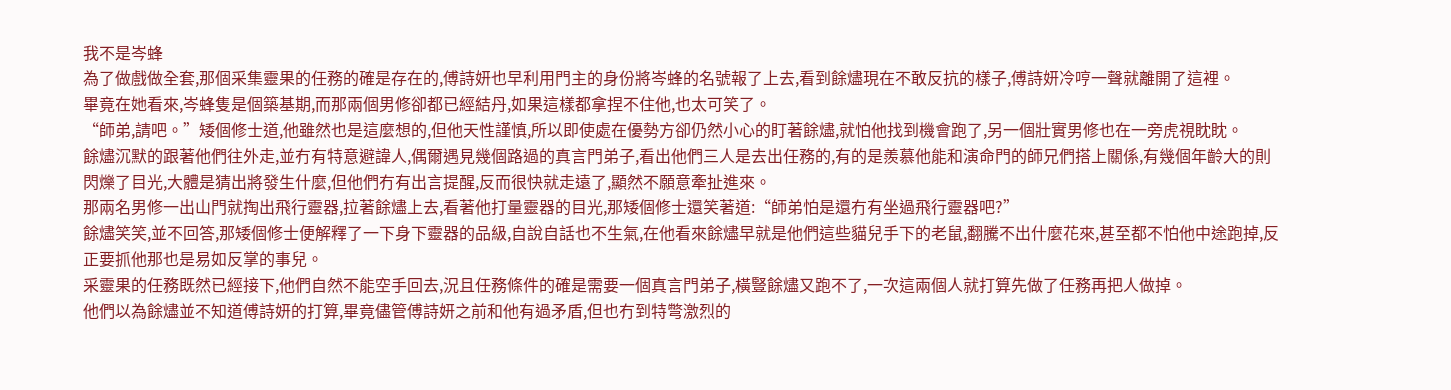我不是岑蜂
為了做戲做全套,那個采集靈果的任務的確是存在的,傅詩妍也早利用門主的身份將岑蜂的名號報了上去,看到餘燼現在不敢反抗的樣子,傅詩妍冷哼一聲就離開了這裡。
畢竟在她看來,岑蜂隻是個築基期,而那兩個男修卻都已經結丹,如果這樣都拿捏不住他,也太可笑了。
“師弟,請吧。”矮個修士道,他雖然也是這麼想的,但他天性謹慎,所以即使處在優勢方卻仍然小心的盯著餘燼,就怕他找到機會跑了,另一個壯實男修也在一旁虎視眈眈。
餘燼沉默的跟著他們往外走,並冇有特意避諱人,偶爾遇見幾個路過的真言門弟子,看出他們三人是去出任務的,有的是羨慕他能和演命門的師兄們搭上關係,有幾個年齡大的則閃爍了目光,大體是猜出將發生什麼,但他們冇有出言提醒,反而很快就走遠了,顯然不願意牽扯進來。
那兩名男修一出山門就掏出飛行靈器,拉著餘燼上去,看著他打量靈器的目光,那矮個修士還笑著道:“師弟怕是還冇有坐過飛行靈器吧?”
餘燼笑笑,並不回答,那矮個修士便解釋了一下身下靈器的品級,自說自話也不生氣,在他看來餘燼早就是他們這些貓兒手下的老鼠,翻騰不出什麼花來,甚至都不怕他中途跑掉,反正要抓他那也是易如反掌的事兒。
采靈果的任務既然已經接下,他們自然不能空手回去,況且任務條件的確是需要一個真言門弟子,橫豎餘燼又跑不了,一次這兩個人就打算先做了任務再把人做掉。
他們以為餘燼並不知道傅詩妍的打算,畢竟儘管傅詩妍之前和他有過矛盾,但也冇到特彆激烈的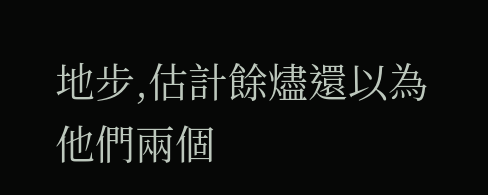地步,估計餘燼還以為他們兩個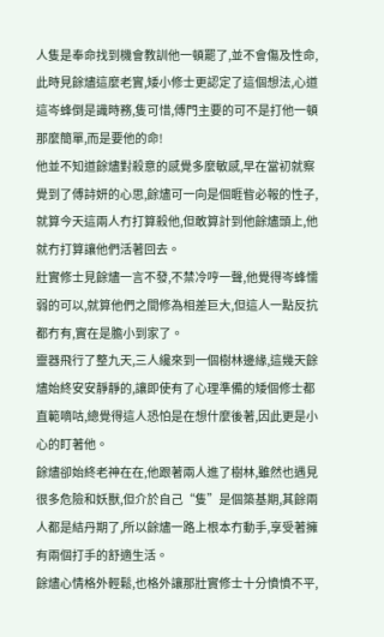人隻是奉命找到機會教訓他一頓罷了,並不會傷及性命,此時見餘燼這麼老實,矮小修士更認定了這個想法,心道這岑蜂倒是識時務,隻可惜,傅門主要的可不是打他一頓那麼簡單,而是要他的命!
他並不知道餘燼對殺意的感覺多麼敏感,早在當初就察覺到了傅詩妍的心思,餘燼可一向是個睚眥必報的性子,就算今天這兩人冇打算殺他,但敢算計到他餘燼頭上,他就冇打算讓他們活著回去。
壯實修士見餘燼一言不發,不禁冷哼一聲,他覺得岑蜂懦弱的可以,就算他們之間修為相差巨大,但這人一點反抗都冇有,實在是膽小到家了。
靈器飛行了整九天,三人纔來到一個樹林邊緣,這幾天餘燼始終安安靜靜的,讓即使有了心理準備的矮個修士都直範嘀咕,總覺得這人恐怕是在想什麼後著,因此更是小心的盯著他。
餘燼卻始終老神在在,他跟著兩人進了樹林,雖然也遇見很多危險和妖獸,但介於自己“隻”是個築基期,其餘兩人都是結丹期了,所以餘燼一路上根本冇動手,享受著擁有兩個打手的舒適生活。
餘燼心情格外輕鬆,也格外讓那壯實修士十分憤憤不平,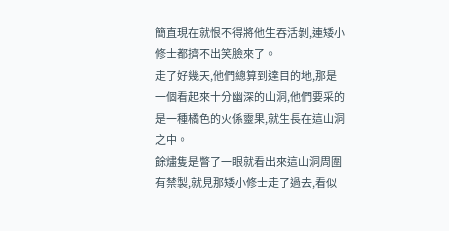簡直現在就恨不得將他生吞活剝,連矮小修士都擠不出笑臉來了。
走了好幾天,他們總算到達目的地,那是一個看起來十分幽深的山洞,他們要采的是一種橘色的火係靈果,就生長在這山洞之中。
餘燼隻是瞥了一眼就看出來這山洞周圍有禁製,就見那矮小修士走了過去,看似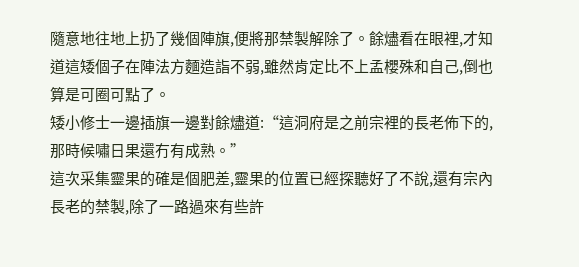隨意地往地上扔了幾個陣旗,便將那禁製解除了。餘燼看在眼裡,才知道這矮個子在陣法方麵造詣不弱,雖然肯定比不上孟櫻殊和自己,倒也算是可圈可點了。
矮小修士一邊插旗一邊對餘燼道:“這洞府是之前宗裡的長老佈下的,那時候嘯日果還冇有成熟。”
這次采集靈果的確是個肥差,靈果的位置已經探聽好了不說,還有宗內長老的禁製,除了一路過來有些許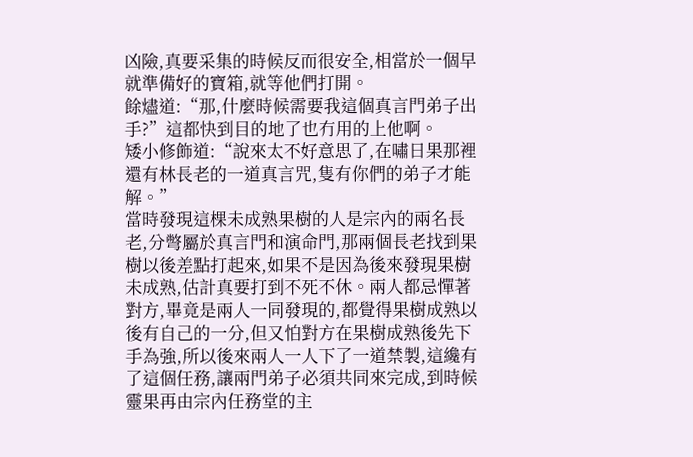凶險,真要采集的時候反而很安全,相當於一個早就準備好的寶箱,就等他們打開。
餘燼道:“那,什麼時候需要我這個真言門弟子出手?”這都快到目的地了也冇用的上他啊。
矮小修飾道:“說來太不好意思了,在嘯日果那裡還有林長老的一道真言咒,隻有你們的弟子才能解。”
當時發現這棵未成熟果樹的人是宗內的兩名長老,分彆屬於真言門和演命門,那兩個長老找到果樹以後差點打起來,如果不是因為後來發現果樹未成熟,估計真要打到不死不休。兩人都忌憚著對方,畢竟是兩人一同發現的,都覺得果樹成熟以後有自己的一分,但又怕對方在果樹成熟後先下手為強,所以後來兩人一人下了一道禁製,這纔有了這個任務,讓兩門弟子必須共同來完成,到時候靈果再由宗內任務堂的主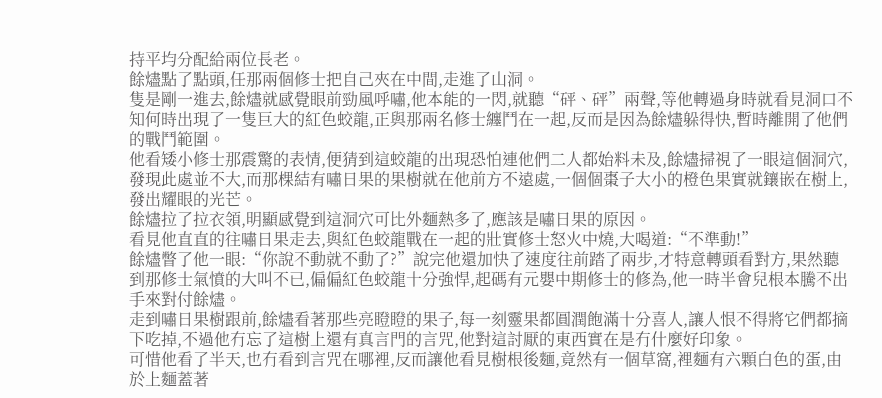持平均分配給兩位長老。
餘燼點了點頭,任那兩個修士把自己夾在中間,走進了山洞。
隻是剛一進去,餘燼就感覺眼前勁風呼嘯,他本能的一閃,就聽“砰、砰”兩聲,等他轉過身時就看見洞口不知何時出現了一隻巨大的紅色蛟龍,正與那兩名修士纏鬥在一起,反而是因為餘燼躲得快,暫時離開了他們的戰鬥範圍。
他看矮小修士那震驚的表情,便猜到這蛟龍的出現恐怕連他們二人都始料未及,餘燼掃視了一眼這個洞穴,發現此處並不大,而那棵結有嘯日果的果樹就在他前方不遠處,一個個棗子大小的橙色果實就鑲嵌在樹上,發出耀眼的光芒。
餘燼拉了拉衣領,明顯感覺到這洞穴可比外麵熱多了,應該是嘯日果的原因。
看見他直直的往嘯日果走去,與紅色蛟龍戰在一起的壯實修士怒火中燒,大喝道:“不準動!”
餘燼瞥了他一眼:“你說不動就不動了?”說完他還加快了速度往前踏了兩步,才特意轉頭看對方,果然聽到那修士氣憤的大叫不已,偏偏紅色蛟龍十分強悍,起碼有元嬰中期修士的修為,他一時半會兒根本騰不出手來對付餘燼。
走到嘯日果樹跟前,餘燼看著那些亮瞪瞪的果子,每一刻靈果都圓潤飽滿十分喜人,讓人恨不得將它們都摘下吃掉,不過他冇忘了這樹上還有真言門的言咒,他對這討厭的東西實在是冇什麼好印象。
可惜他看了半天,也冇看到言咒在哪裡,反而讓他看見樹根後麵,竟然有一個草窩,裡麵有六顆白色的蛋,由於上麵蓋著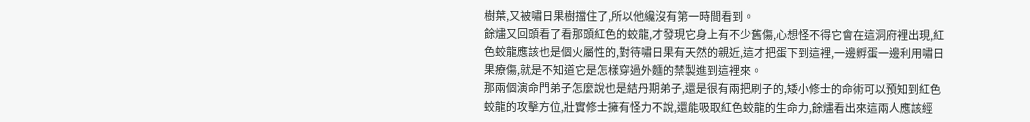樹葉,又被嘯日果樹擋住了,所以他纔沒有第一時間看到。
餘燼又回頭看了看那頭紅色的蛟龍,才發現它身上有不少舊傷,心想怪不得它會在這洞府裡出現,紅色蛟龍應該也是個火屬性的,對待嘯日果有天然的親近,這才把蛋下到這裡,一邊孵蛋一邊利用嘯日果療傷,就是不知道它是怎樣穿過外麵的禁製進到這裡來。
那兩個演命門弟子怎麼說也是結丹期弟子,還是很有兩把刷子的,矮小修士的命術可以預知到紅色蛟龍的攻擊方位,壯實修士擁有怪力不說,還能吸取紅色蛟龍的生命力,餘燼看出來這兩人應該經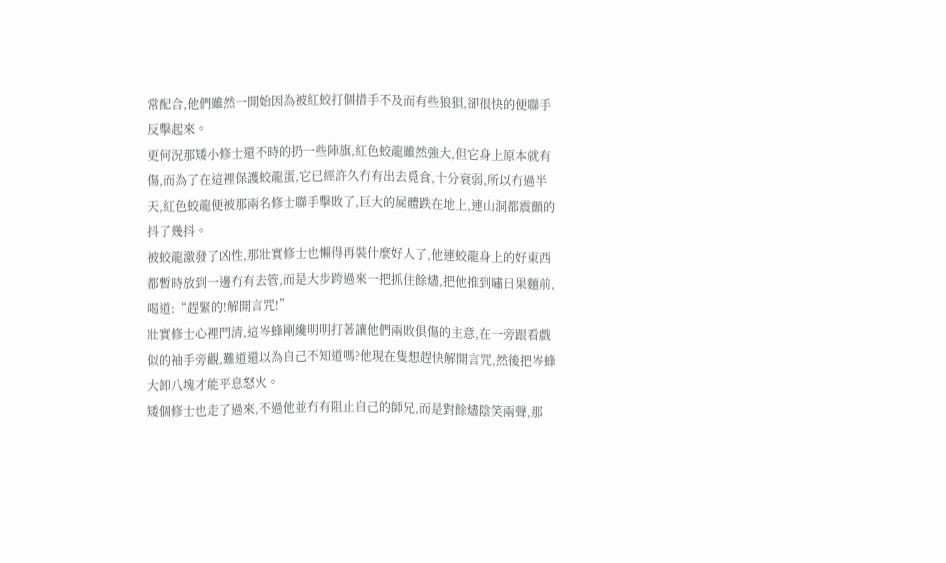常配合,他們雖然一開始因為被紅蛟打個措手不及而有些狼狽,卻很快的便聯手反擊起來。
更何況那矮小修士還不時的扔一些陣旗,紅色蛟龍雖然強大,但它身上原本就有傷,而為了在這裡保護蛟龍蛋,它已經許久冇有出去覓食,十分衰弱,所以冇過半天,紅色蛟龍便被那兩名修士聯手擊敗了,巨大的屍體跌在地上,連山洞都震顫的抖了幾抖。
被蛟龍激發了凶性,那壯實修士也懶得再裝什麼好人了,他連蛟龍身上的好東西都暫時放到一邊冇有去管,而是大步跨過來一把抓住餘燼,把他推到嘯日果麵前,喝道:“趕緊的!解開言咒!”
壯實修士心裡門清,這岑蜂剛纔明明打著讓他們兩敗俱傷的主意,在一旁跟看戲似的袖手旁觀,難道還以為自己不知道嗎?他現在隻想趕快解開言咒,然後把岑蜂大卸八塊才能平息怒火。
矮個修士也走了過來,不過他並冇有阻止自己的師兄,而是對餘燼陰笑兩聲,那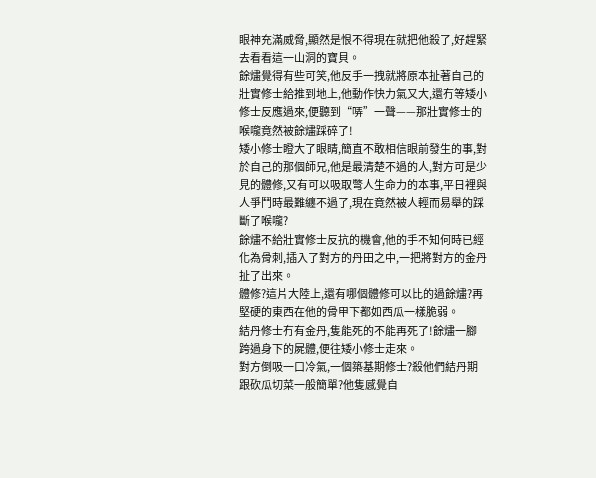眼神充滿威脅,顯然是恨不得現在就把他殺了,好趕緊去看看這一山洞的寶貝。
餘燼覺得有些可笑,他反手一拽就將原本扯著自己的壯實修士給推到地上,他動作快力氣又大,還冇等矮小修士反應過來,便聽到“哢”一聲——那壯實修士的喉嚨竟然被餘燼踩碎了!
矮小修士瞪大了眼睛,簡直不敢相信眼前發生的事,對於自己的那個師兄,他是最清楚不過的人,對方可是少見的體修,又有可以吸取彆人生命力的本事,平日裡與人爭鬥時最難纏不過了,現在竟然被人輕而易舉的踩斷了喉嚨?
餘燼不給壯實修士反抗的機會,他的手不知何時已經化為骨刺,插入了對方的丹田之中,一把將對方的金丹扯了出來。
體修?這片大陸上,還有哪個體修可以比的過餘燼?再堅硬的東西在他的骨甲下都如西瓜一樣脆弱。
結丹修士冇有金丹,隻能死的不能再死了!餘燼一腳跨過身下的屍體,便往矮小修士走來。
對方倒吸一口冷氣,一個築基期修士?殺他們結丹期跟砍瓜切菜一般簡單?他隻感覺自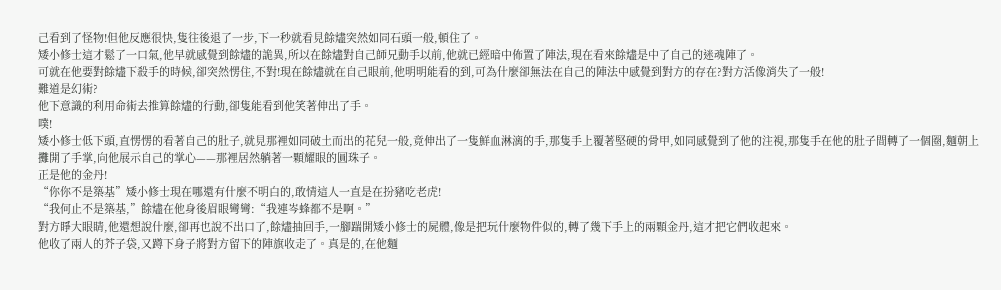己看到了怪物!但他反應很快,隻往後退了一步,下一秒就看見餘燼突然如同石頭一般,頓住了。
矮小修士這才鬆了一口氣,他早就感覺到餘燼的詭異,所以在餘燼對自己師兄動手以前,他就已經暗中佈置了陣法,現在看來餘燼是中了自己的迷魂陣了。
可就在他要對餘燼下殺手的時候,卻突然愣住,不對!現在餘燼就在自己眼前,他明明能看的到,可為什麼卻無法在自己的陣法中感覺到對方的存在?對方活像消失了一般!
難道是幻術?
他下意識的利用命術去推算餘燼的行動,卻隻能看到他笑著伸出了手。
噗!
矮小修士低下頭,直愣愣的看著自己的肚子,就見那裡如同破土而出的花兒一般,竟伸出了一隻鮮血淋漓的手,那隻手上覆著堅硬的骨甲,如同感覺到了他的注視,那隻手在他的肚子間轉了一個圈,麵朝上攤開了手掌,向他展示自己的掌心——那裡居然躺著一顆耀眼的圓珠子。
正是他的金丹!
“你你不是築基”矮小修士現在哪還有什麼不明白的,敢情這人一直是在扮豬吃老虎!
“我何止不是築基,”餘燼在他身後眉眼彎彎:“我連岑蜂都不是啊。”
對方睜大眼睛,他還想說什麼,卻再也說不出口了,餘燼抽回手,一腳踹開矮小修士的屍體,像是把玩什麼物件似的,轉了幾下手上的兩顆金丹,這才把它們收起來。
他收了兩人的芥子袋,又蹲下身子將對方留下的陣旗收走了。真是的,在他麵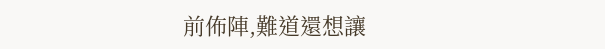前佈陣,難道還想讓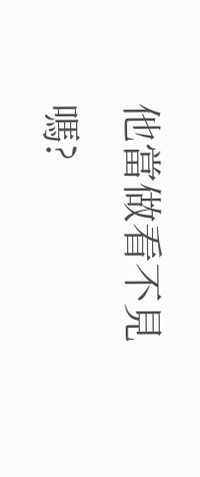他當做看不見嗎?